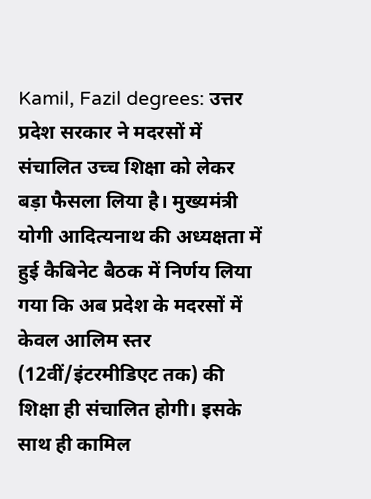Kamil, Fazil degrees: उत्तर प्रदेश सरकार ने मदरसों में संचालित उच्च शिक्षा को लेकर बड़ा फैसला लिया है। मुख्यमंत्री योगी आदित्यनाथ की अध्यक्षता में हुई कैबिनेट बैठक में निर्णय लिया गया कि अब प्रदेश के मदरसों में केवल आलिम स्तर (12वीं/इंटरमीडिएट तक) की शिक्षा ही संचालित होगी। इसके साथ ही कामिल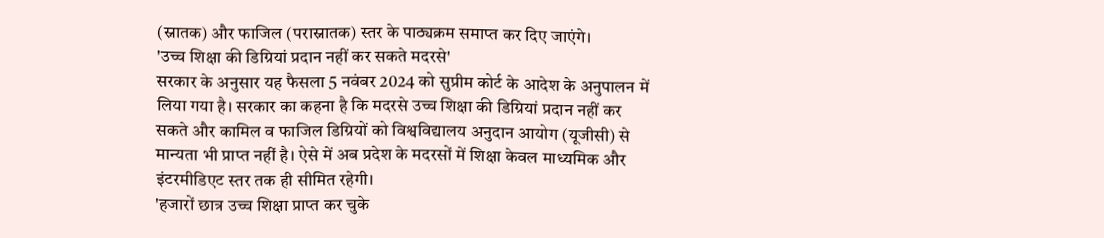(स्नातक) और फाजिल (परास्नातक) स्तर के पाठ्यक्रम समाप्त कर दिए जाएंगे।
'उच्च शिक्षा की डिग्रियां प्रदान नहीं कर सकते मदरसे'
सरकार के अनुसार यह फैसला 5 नवंबर 2024 को सुप्रीम कोर्ट के आदेश के अनुपालन में लिया गया है। सरकार का कहना है कि मदरसे उच्च शिक्षा की डिग्रियां प्रदान नहीं कर सकते और कामिल व फाजिल डिग्रियों को विश्वविद्यालय अनुदान आयोग (यूजीसी) से मान्यता भी प्राप्त नहीं है। ऐसे में अब प्रदेश के मदरसों में शिक्षा केवल माध्यमिक और इंटरमीडिएट स्तर तक ही सीमित रहेगी।
'हजारों छात्र उच्च शिक्षा प्राप्त कर चुके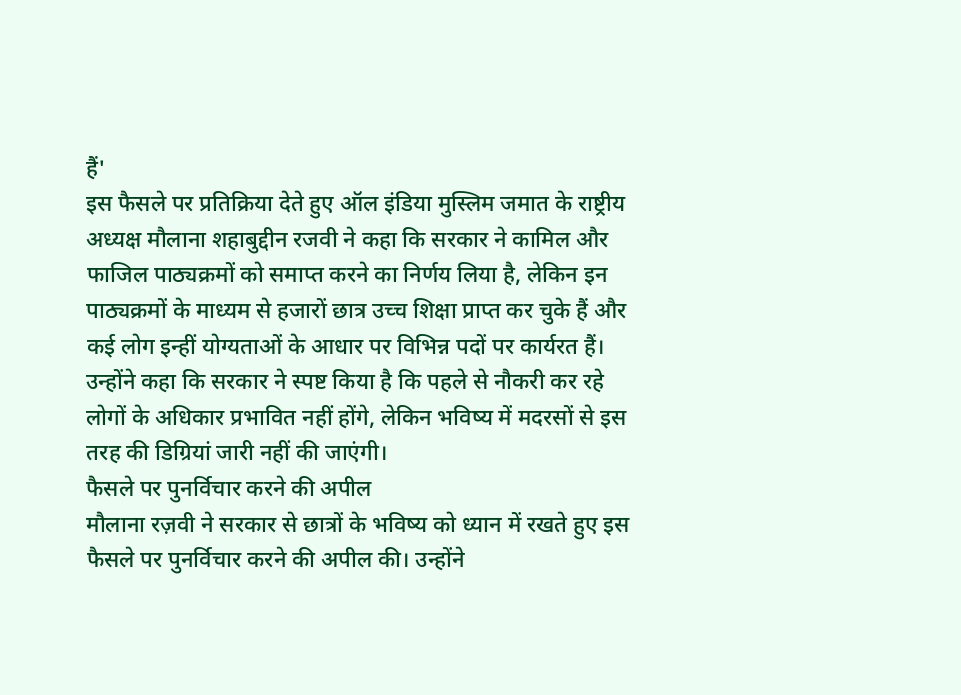हैं'
इस फैसले पर प्रतिक्रिया देते हुए ऑल इंडिया मुस्लिम जमात के राष्ट्रीय अध्यक्ष मौलाना शहाबुद्दीन रजवी ने कहा कि सरकार ने कामिल और फाजिल पाठ्यक्रमों को समाप्त करने का निर्णय लिया है, लेकिन इन पाठ्यक्रमों के माध्यम से हजारों छात्र उच्च शिक्षा प्राप्त कर चुके हैं और कई लोग इन्हीं योग्यताओं के आधार पर विभिन्न पदों पर कार्यरत हैं। उन्होंने कहा कि सरकार ने स्पष्ट किया है कि पहले से नौकरी कर रहे लोगों के अधिकार प्रभावित नहीं होंगे, लेकिन भविष्य में मदरसों से इस तरह की डिग्रियां जारी नहीं की जाएंगी।
फैसले पर पुनर्विचार करने की अपील
मौलाना रज़वी ने सरकार से छात्रों के भविष्य को ध्यान में रखते हुए इस फैसले पर पुनर्विचार करने की अपील की। उन्होंने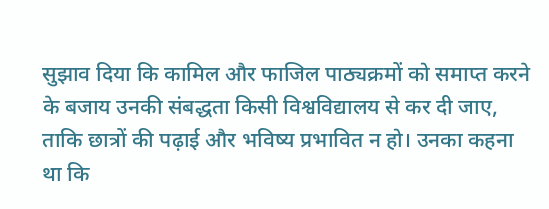सुझाव दिया कि कामिल और फाजिल पाठ्यक्रमों को समाप्त करने के बजाय उनकी संबद्धता किसी विश्वविद्यालय से कर दी जाए, ताकि छात्रों की पढ़ाई और भविष्य प्रभावित न हो। उनका कहना था कि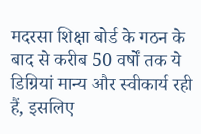मदरसा शिक्षा बोर्ड के गठन के बाद से करीब 50 वर्षों तक ये डिग्रियां मान्य और स्वीकार्य रही हैं, इसलिए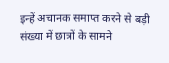इन्हें अचानक समाप्त करने से बड़ी संख्या में छात्रों के सामने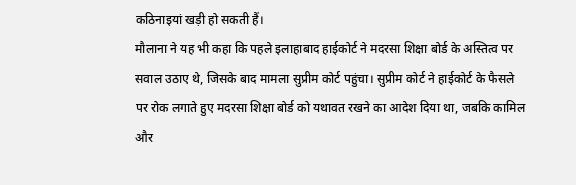कठिनाइयां खड़ी हो सकती हैं।
मौलाना ने यह भी कहा कि पहले इलाहाबाद हाईकोर्ट ने मदरसा शिक्षा बोर्ड के अस्तित्व पर सवाल उठाए थे, जिसके बाद मामला सुप्रीम कोर्ट पहुंचा। सुप्रीम कोर्ट ने हाईकोर्ट के फैसले पर रोक लगाते हुए मदरसा शिक्षा बोर्ड को यथावत रखने का आदेश दिया था, जबकि कामिल और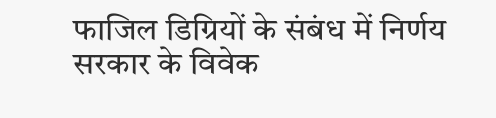फाजिल डिग्रियों के संबंध में निर्णय सरकार के विवेक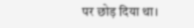पर छोड़ दिया था।